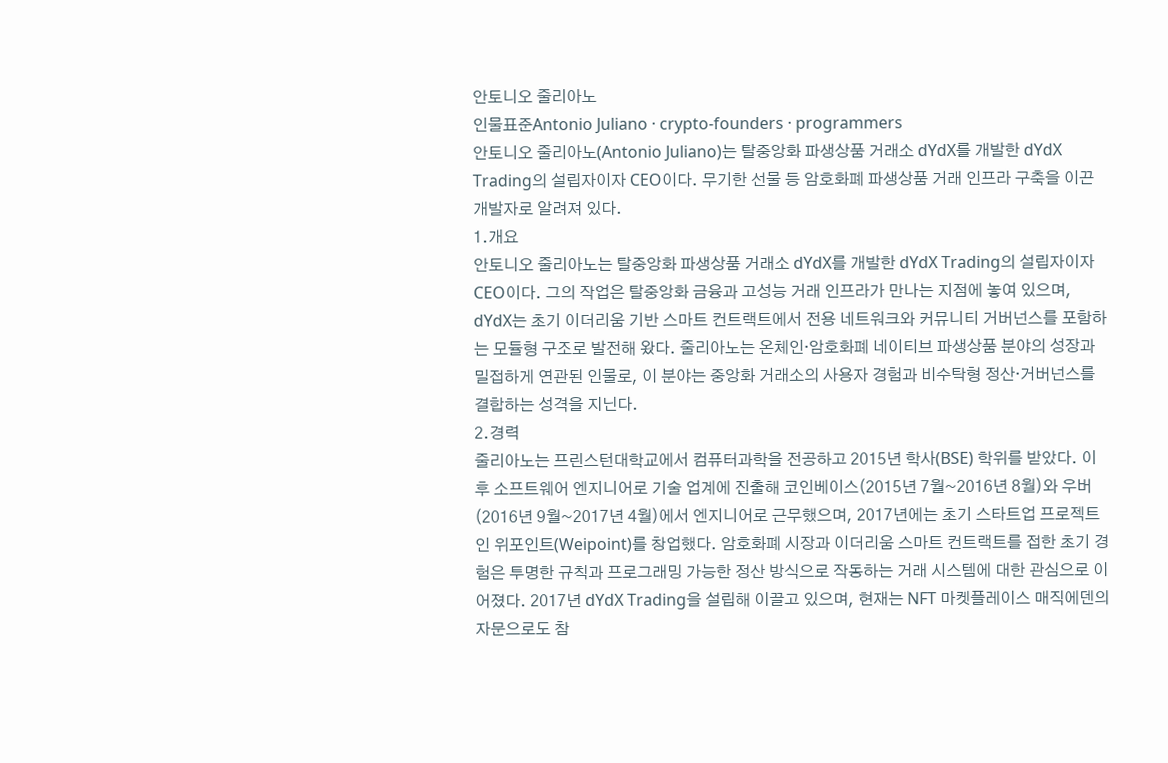안토니오 줄리아노
인물표준Antonio Juliano · crypto-founders · programmers
안토니오 줄리아노(Antonio Juliano)는 탈중앙화 파생상품 거래소 dYdX를 개발한 dYdX Trading의 설립자이자 CEO이다. 무기한 선물 등 암호화폐 파생상품 거래 인프라 구축을 이끈 개발자로 알려져 있다.
1.개요
안토니오 줄리아노는 탈중앙화 파생상품 거래소 dYdX를 개발한 dYdX Trading의 설립자이자 CEO이다. 그의 작업은 탈중앙화 금융과 고성능 거래 인프라가 만나는 지점에 놓여 있으며, dYdX는 초기 이더리움 기반 스마트 컨트랙트에서 전용 네트워크와 커뮤니티 거버넌스를 포함하는 모듈형 구조로 발전해 왔다. 줄리아노는 온체인·암호화폐 네이티브 파생상품 분야의 성장과 밀접하게 연관된 인물로, 이 분야는 중앙화 거래소의 사용자 경험과 비수탁형 정산·거버넌스를 결합하는 성격을 지닌다.
2.경력
줄리아노는 프린스턴대학교에서 컴퓨터과학을 전공하고 2015년 학사(BSE) 학위를 받았다. 이후 소프트웨어 엔지니어로 기술 업계에 진출해 코인베이스(2015년 7월~2016년 8월)와 우버(2016년 9월~2017년 4월)에서 엔지니어로 근무했으며, 2017년에는 초기 스타트업 프로젝트인 위포인트(Weipoint)를 창업했다. 암호화폐 시장과 이더리움 스마트 컨트랙트를 접한 초기 경험은 투명한 규칙과 프로그래밍 가능한 정산 방식으로 작동하는 거래 시스템에 대한 관심으로 이어졌다. 2017년 dYdX Trading을 설립해 이끌고 있으며, 현재는 NFT 마켓플레이스 매직에덴의 자문으로도 참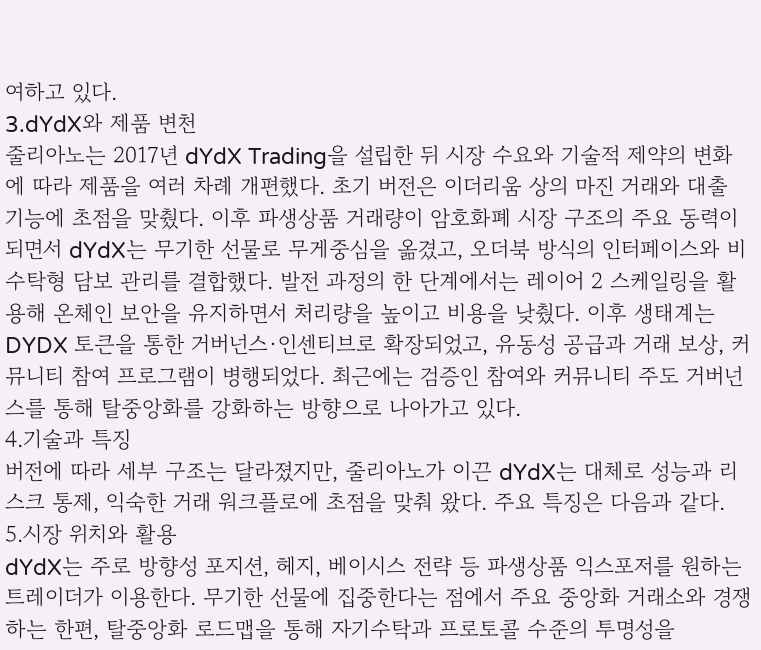여하고 있다.
3.dYdX와 제품 변천
줄리아노는 2017년 dYdX Trading을 설립한 뒤 시장 수요와 기술적 제약의 변화에 따라 제품을 여러 차례 개편했다. 초기 버전은 이더리움 상의 마진 거래와 대출 기능에 초점을 맞췄다. 이후 파생상품 거래량이 암호화폐 시장 구조의 주요 동력이 되면서 dYdX는 무기한 선물로 무게중심을 옮겼고, 오더북 방식의 인터페이스와 비수탁형 담보 관리를 결합했다. 발전 과정의 한 단계에서는 레이어 2 스케일링을 활용해 온체인 보안을 유지하면서 처리량을 높이고 비용을 낮췄다. 이후 생태계는 DYDX 토큰을 통한 거버넌스·인센티브로 확장되었고, 유동성 공급과 거래 보상, 커뮤니티 참여 프로그램이 병행되었다. 최근에는 검증인 참여와 커뮤니티 주도 거버넌스를 통해 탈중앙화를 강화하는 방향으로 나아가고 있다.
4.기술과 특징
버전에 따라 세부 구조는 달라졌지만, 줄리아노가 이끈 dYdX는 대체로 성능과 리스크 통제, 익숙한 거래 워크플로에 초점을 맞춰 왔다. 주요 특징은 다음과 같다.
5.시장 위치와 활용
dYdX는 주로 방향성 포지션, 헤지, 베이시스 전략 등 파생상품 익스포저를 원하는 트레이더가 이용한다. 무기한 선물에 집중한다는 점에서 주요 중앙화 거래소와 경쟁하는 한편, 탈중앙화 로드맵을 통해 자기수탁과 프로토콜 수준의 투명성을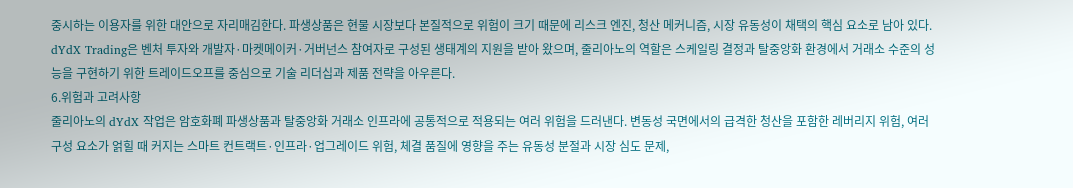중시하는 이용자를 위한 대안으로 자리매김한다. 파생상품은 현물 시장보다 본질적으로 위험이 크기 때문에 리스크 엔진, 청산 메커니즘, 시장 유동성이 채택의 핵심 요소로 남아 있다. dYdX Trading은 벤처 투자와 개발자·마켓메이커·거버넌스 참여자로 구성된 생태계의 지원을 받아 왔으며, 줄리아노의 역할은 스케일링 결정과 탈중앙화 환경에서 거래소 수준의 성능을 구현하기 위한 트레이드오프를 중심으로 기술 리더십과 제품 전략을 아우른다.
6.위험과 고려사항
줄리아노의 dYdX 작업은 암호화폐 파생상품과 탈중앙화 거래소 인프라에 공통적으로 적용되는 여러 위험을 드러낸다. 변동성 국면에서의 급격한 청산을 포함한 레버리지 위험, 여러 구성 요소가 얽힐 때 커지는 스마트 컨트랙트·인프라·업그레이드 위험, 체결 품질에 영향을 주는 유동성 분절과 시장 심도 문제,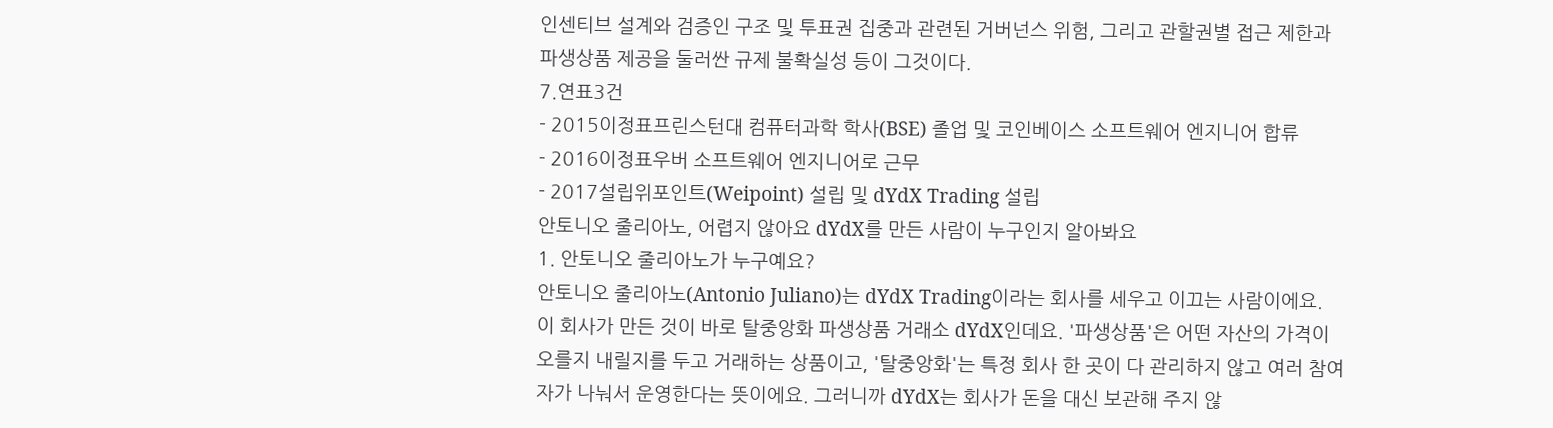인센티브 설계와 검증인 구조 및 투표권 집중과 관련된 거버넌스 위험, 그리고 관할권별 접근 제한과 파생상품 제공을 둘러싼 규제 불확실성 등이 그것이다.
7.연표3건
- 2015이정표프린스턴대 컴퓨터과학 학사(BSE) 졸업 및 코인베이스 소프트웨어 엔지니어 합류
- 2016이정표우버 소프트웨어 엔지니어로 근무
- 2017설립위포인트(Weipoint) 설립 및 dYdX Trading 설립
안토니오 줄리아노, 어렵지 않아요 dYdX를 만든 사람이 누구인지 알아봐요
1. 안토니오 줄리아노가 누구예요?
안토니오 줄리아노(Antonio Juliano)는 dYdX Trading이라는 회사를 세우고 이끄는 사람이에요. 이 회사가 만든 것이 바로 탈중앙화 파생상품 거래소 dYdX인데요. '파생상품'은 어떤 자산의 가격이 오를지 내릴지를 두고 거래하는 상품이고, '탈중앙화'는 특정 회사 한 곳이 다 관리하지 않고 여러 참여자가 나눠서 운영한다는 뜻이에요. 그러니까 dYdX는 회사가 돈을 대신 보관해 주지 않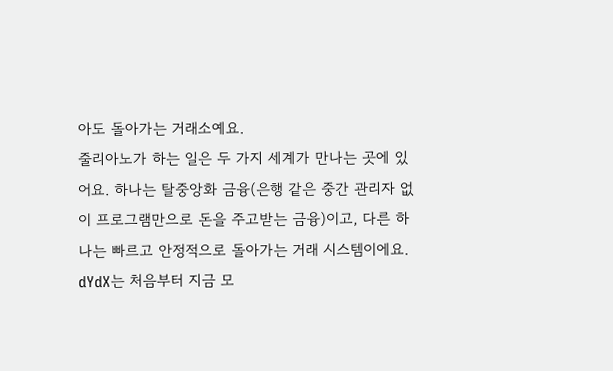아도 돌아가는 거래소예요.
줄리아노가 하는 일은 두 가지 세계가 만나는 곳에 있어요. 하나는 탈중앙화 금융(은행 같은 중간 관리자 없이 프로그램만으로 돈을 주고받는 금융)이고, 다른 하나는 빠르고 안정적으로 돌아가는 거래 시스템이에요.
dYdX는 처음부터 지금 모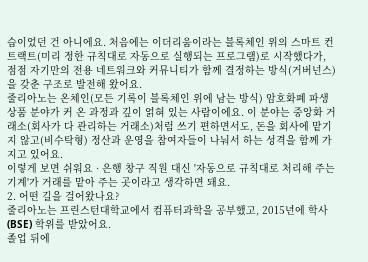습이었던 건 아니에요. 처음에는 이더리움이라는 블록체인 위의 스마트 컨트랙트(미리 정한 규칙대로 자동으로 실행되는 프로그램)로 시작했다가, 점점 자기만의 전용 네트워크와 커뮤니티가 함께 결정하는 방식(거버넌스)을 갖춘 구조로 발전해 왔어요.
줄리아노는 온체인(모든 기록이 블록체인 위에 남는 방식) 암호화폐 파생상품 분야가 커 온 과정과 깊이 얽혀 있는 사람이에요. 이 분야는 중앙화 거래소(회사가 다 관리하는 거래소)처럼 쓰기 편하면서도, 돈을 회사에 맡기지 않고(비수탁형) 정산과 운영을 참여자들이 나눠서 하는 성격을 함께 가지고 있어요.
이렇게 보면 쉬워요 · 은행 창구 직원 대신 '자동으로 규칙대로 처리해 주는 기계'가 거래를 맡아 주는 곳이라고 생각하면 돼요.
2. 어떤 길을 걸어왔나요?
줄리아노는 프린스턴대학교에서 컴퓨터과학을 공부했고, 2015년에 학사(BSE) 학위를 받았어요.
졸업 뒤에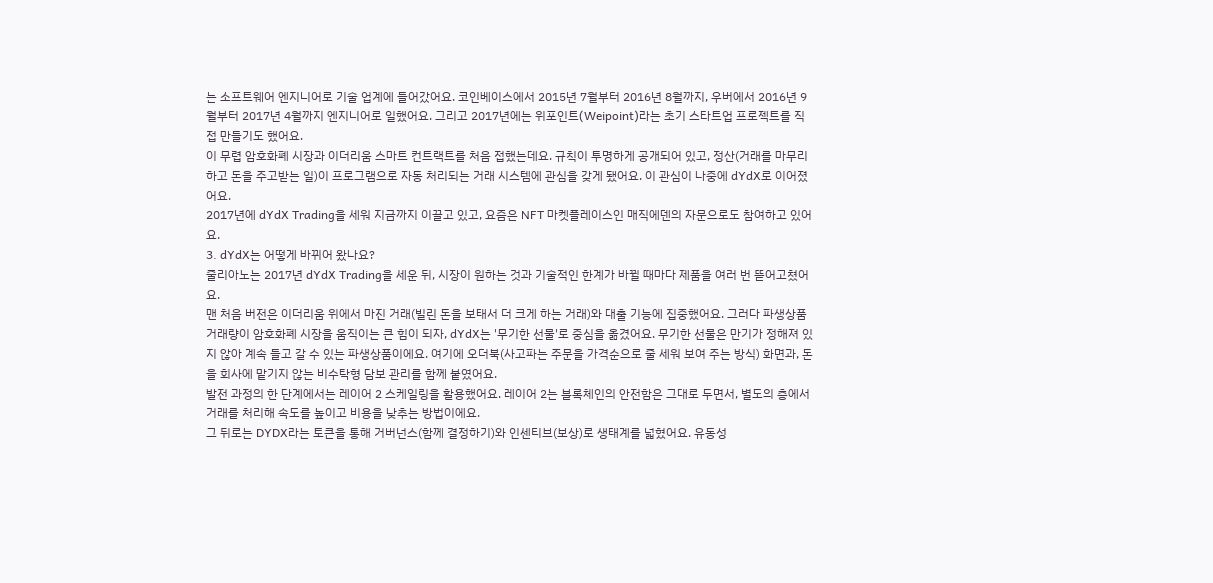는 소프트웨어 엔지니어로 기술 업계에 들어갔어요. 코인베이스에서 2015년 7월부터 2016년 8월까지, 우버에서 2016년 9월부터 2017년 4월까지 엔지니어로 일했어요. 그리고 2017년에는 위포인트(Weipoint)라는 초기 스타트업 프로젝트를 직접 만들기도 했어요.
이 무렵 암호화폐 시장과 이더리움 스마트 컨트랙트를 처음 접했는데요. 규칙이 투명하게 공개되어 있고, 정산(거래를 마무리하고 돈을 주고받는 일)이 프로그램으로 자동 처리되는 거래 시스템에 관심을 갖게 됐어요. 이 관심이 나중에 dYdX로 이어졌어요.
2017년에 dYdX Trading을 세워 지금까지 이끌고 있고, 요즘은 NFT 마켓플레이스인 매직에덴의 자문으로도 참여하고 있어요.
3. dYdX는 어떻게 바뀌어 왔나요?
줄리아노는 2017년 dYdX Trading을 세운 뒤, 시장이 원하는 것과 기술적인 한계가 바뀔 때마다 제품을 여러 번 뜯어고쳤어요.
맨 처음 버전은 이더리움 위에서 마진 거래(빌린 돈을 보태서 더 크게 하는 거래)와 대출 기능에 집중했어요. 그러다 파생상품 거래량이 암호화폐 시장을 움직이는 큰 힘이 되자, dYdX는 '무기한 선물'로 중심을 옮겼어요. 무기한 선물은 만기가 정해져 있지 않아 계속 들고 갈 수 있는 파생상품이에요. 여기에 오더북(사고파는 주문을 가격순으로 줄 세워 보여 주는 방식) 화면과, 돈을 회사에 맡기지 않는 비수탁형 담보 관리를 함께 붙였어요.
발전 과정의 한 단계에서는 레이어 2 스케일링을 활용했어요. 레이어 2는 블록체인의 안전함은 그대로 두면서, 별도의 층에서 거래를 처리해 속도를 높이고 비용을 낮추는 방법이에요.
그 뒤로는 DYDX라는 토큰을 통해 거버넌스(함께 결정하기)와 인센티브(보상)로 생태계를 넓혔어요. 유동성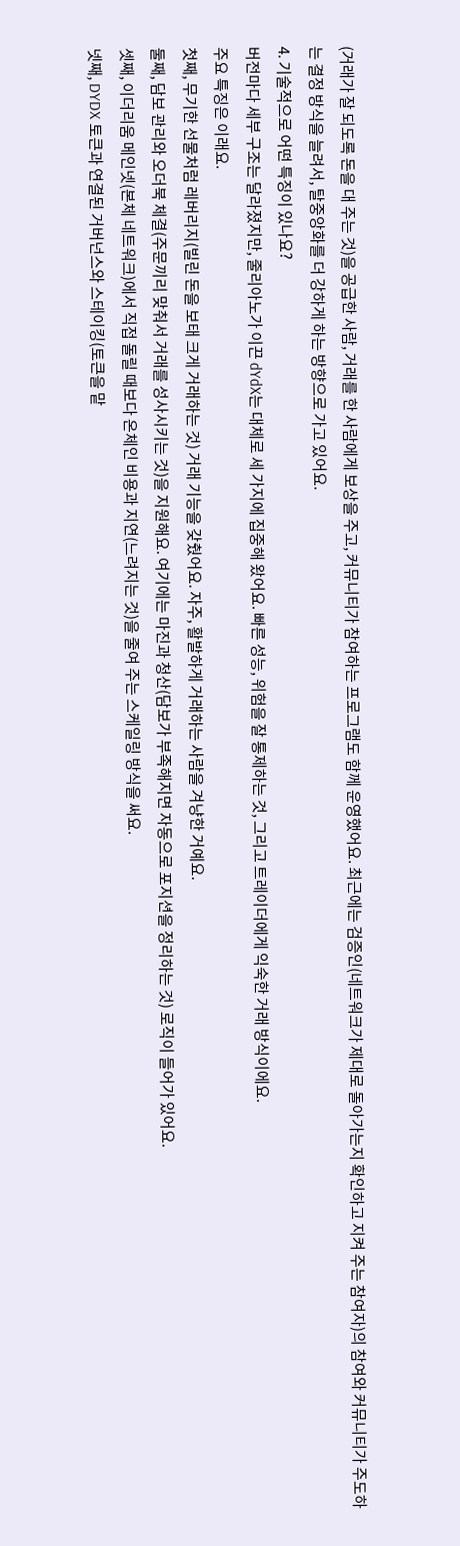(거래가 잘 되도록 돈을 대 주는 것)을 공급한 사람, 거래를 한 사람에게 보상을 주고, 커뮤니티가 참여하는 프로그램도 함께 운영했어요. 최근에는 검증인(네트워크가 제대로 돌아가는지 확인하고 지켜 주는 참여자)의 참여와 커뮤니티가 주도하는 결정 방식을 늘려서, 탈중앙화를 더 강하게 하는 방향으로 가고 있어요.
4. 기술적으로 어떤 특징이 있나요?
버전마다 세부 구조는 달라졌지만, 줄리아노가 이끈 dYdX는 대체로 세 가지에 집중해 왔어요. 빠른 성능, 위험을 잘 통제하는 것, 그리고 트레이더에게 익숙한 거래 방식이에요.
주요 특징은 이래요.
첫째, 무기한 선물처럼 레버리지(빌린 돈을 보태 크게 거래하는 것) 거래 기능을 갖췄어요. 자주, 활발하게 거래하는 사람을 겨냥한 거예요.
둘째, 담보 관리와 오더북 체결(주문끼리 맞춰서 거래를 성사시키는 것)을 지원해요. 여기에는 마진과 청산(담보가 부족해지면 자동으로 포지션을 정리하는 것) 로직이 들어가 있어요.
셋째, 이더리움 메인넷(본체 네트워크)에서 직접 돌릴 때보다 온체인 비용과 지연(느려지는 것)을 줄여 주는 스케일링 방식을 써요.
넷째, DYDX 토큰과 연결된 거버넌스와 스테이킹(토큰을 맡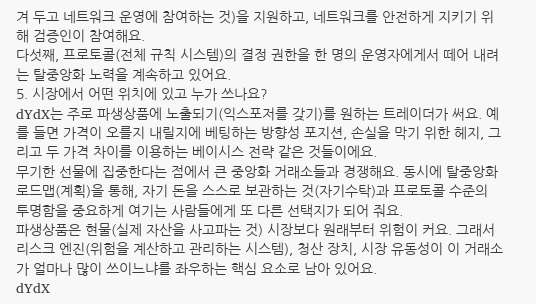겨 두고 네트워크 운영에 참여하는 것)을 지원하고, 네트워크를 안전하게 지키기 위해 검증인이 참여해요.
다섯째, 프로토콜(전체 규칙 시스템)의 결정 권한을 한 명의 운영자에게서 떼어 내려는 탈중앙화 노력을 계속하고 있어요.
5. 시장에서 어떤 위치에 있고 누가 쓰나요?
dYdX는 주로 파생상품에 노출되기(익스포저를 갖기)를 원하는 트레이더가 써요. 예를 들면 가격이 오를지 내릴지에 베팅하는 방향성 포지션, 손실을 막기 위한 헤지, 그리고 두 가격 차이를 이용하는 베이시스 전략 같은 것들이에요.
무기한 선물에 집중한다는 점에서 큰 중앙화 거래소들과 경쟁해요. 동시에 탈중앙화 로드맵(계획)을 통해, 자기 돈을 스스로 보관하는 것(자기수탁)과 프로토콜 수준의 투명함을 중요하게 여기는 사람들에게 또 다른 선택지가 되어 줘요.
파생상품은 현물(실제 자산을 사고파는 것) 시장보다 원래부터 위험이 커요. 그래서 리스크 엔진(위험을 계산하고 관리하는 시스템), 청산 장치, 시장 유동성이 이 거래소가 얼마나 많이 쓰이느냐를 좌우하는 핵심 요소로 남아 있어요.
dYdX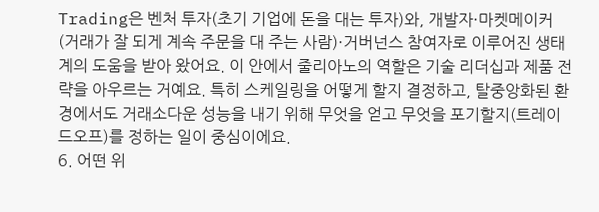Trading은 벤처 투자(초기 기업에 돈을 대는 투자)와, 개발자·마켓메이커(거래가 잘 되게 계속 주문을 대 주는 사람)·거버넌스 참여자로 이루어진 생태계의 도움을 받아 왔어요. 이 안에서 줄리아노의 역할은 기술 리더십과 제품 전략을 아우르는 거예요. 특히 스케일링을 어떻게 할지 결정하고, 탈중앙화된 환경에서도 거래소다운 성능을 내기 위해 무엇을 얻고 무엇을 포기할지(트레이드오프)를 정하는 일이 중심이에요.
6. 어떤 위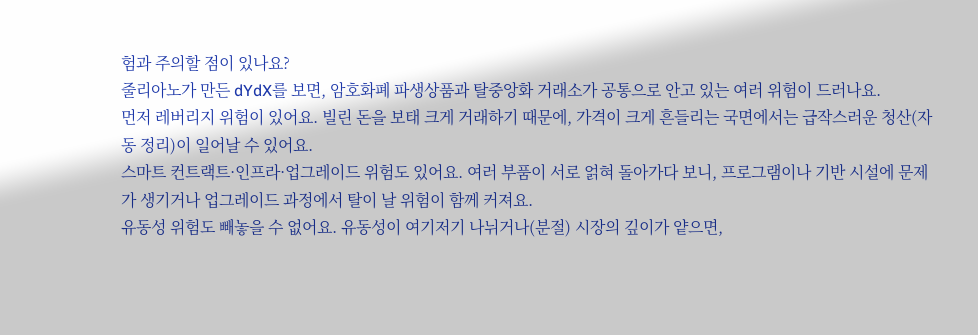험과 주의할 점이 있나요?
줄리아노가 만든 dYdX를 보면, 암호화폐 파생상품과 탈중앙화 거래소가 공통으로 안고 있는 여러 위험이 드러나요.
먼저 레버리지 위험이 있어요. 빌린 돈을 보태 크게 거래하기 때문에, 가격이 크게 흔들리는 국면에서는 급작스러운 청산(자동 정리)이 일어날 수 있어요.
스마트 컨트랙트·인프라·업그레이드 위험도 있어요. 여러 부품이 서로 얽혀 돌아가다 보니, 프로그램이나 기반 시설에 문제가 생기거나 업그레이드 과정에서 탈이 날 위험이 함께 커져요.
유동성 위험도 빼놓을 수 없어요. 유동성이 여기저기 나뉘거나(분절) 시장의 깊이가 얕으면,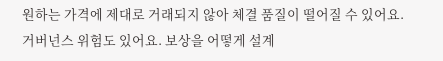원하는 가격에 제대로 거래되지 않아 체결 품질이 떨어질 수 있어요.
거버넌스 위험도 있어요. 보상을 어떻게 설계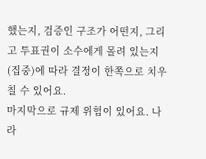했는지, 검증인 구조가 어떤지, 그리고 투표권이 소수에게 몰려 있는지(집중)에 따라 결정이 한쪽으로 치우칠 수 있어요.
마지막으로 규제 위험이 있어요. 나라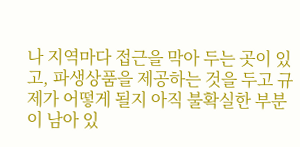나 지역마다 접근을 막아 두는 곳이 있고, 파생상품을 제공하는 것을 두고 규제가 어떻게 될지 아직 불확실한 부분이 남아 있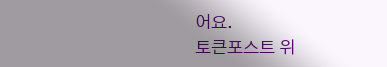어요.
토큰포스트 위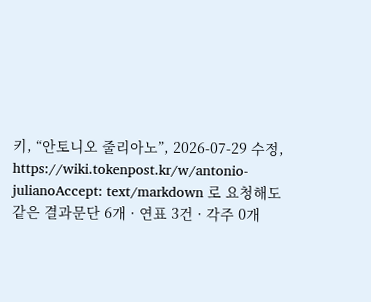키, “안토니오 줄리아노”, 2026-07-29 수정, https://wiki.tokenpost.kr/w/antonio-julianoAccept: text/markdown 로 요청해도 같은 결과문단 6개 · 연표 3건 · 각주 0개